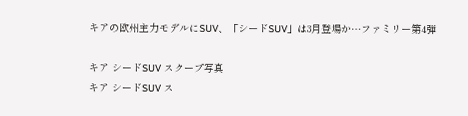キアの欧州主力モデルにSUV、「シードSUV」は3月登場か…ファミリー第4弾

キア シードSUV スクープ写真
キア シードSUV ス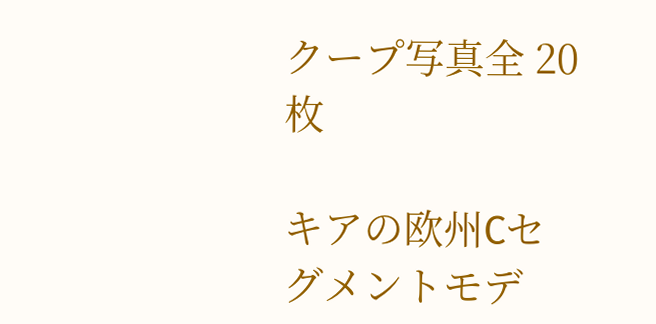クープ写真全 20 枚

キアの欧州Cセグメントモデ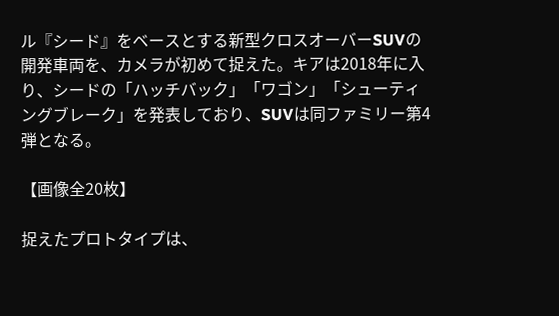ル『シード』をベースとする新型クロスオーバーSUVの開発車両を、カメラが初めて捉えた。キアは2018年に入り、シードの「ハッチバック」「ワゴン」「シューティングブレーク」を発表しており、SUVは同ファミリー第4弾となる。

【画像全20枚】

捉えたプロトタイプは、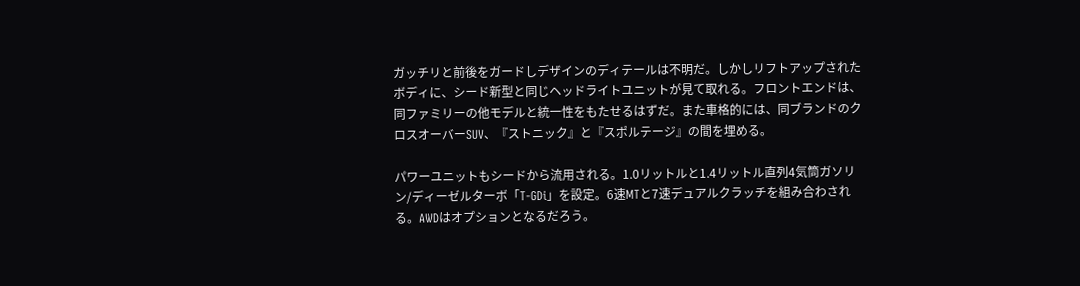ガッチリと前後をガードしデザインのディテールは不明だ。しかしリフトアップされたボディに、シード新型と同じヘッドライトユニットが見て取れる。フロントエンドは、同ファミリーの他モデルと統一性をもたせるはずだ。また車格的には、同ブランドのクロスオーバーSUV、『ストニック』と『スポルテージ』の間を埋める。

パワーユニットもシードから流用される。1.0リットルと1.4リットル直列4気筒ガソリン/ディーゼルターボ「T-GDi」を設定。6速MTと7速デュアルクラッチを組み合わされる。AWDはオプションとなるだろう。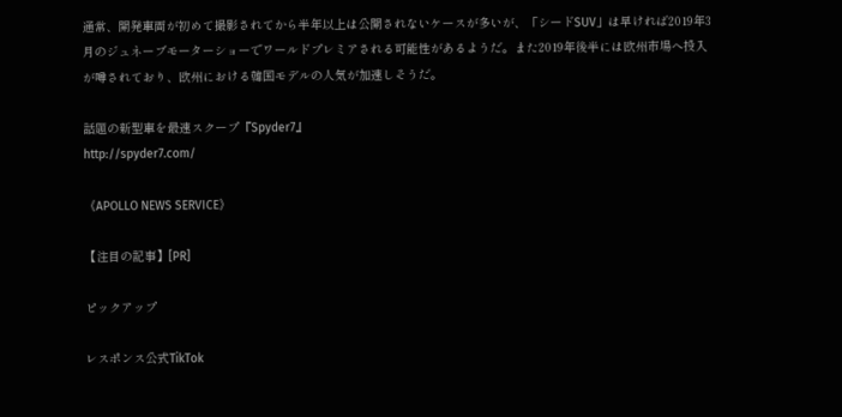通常、開発車両が初めて撮影されてから半年以上は公開されないケースが多いが、「シードSUV」は早ければ2019年3月のジュネーブモーターショーでワールドプレミアされる可能性があるようだ。また2019年後半には欧州市場へ投入が噂されており、欧州における韓国モデルの人気が加速しそうだ。

話題の新型車を最速スクープ『Spyder7』
http://spyder7.com/

《APOLLO NEWS SERVICE》

【注目の記事】[PR]

ピックアップ

レスポンス公式TikTok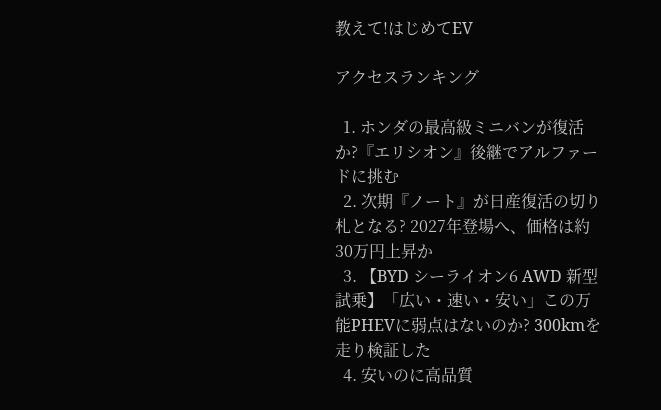教えて!はじめてEV

アクセスランキング

  1. ホンダの最高級ミニバンが復活か?『エリシオン』後継でアルファードに挑む
  2. 次期『ノート』が日産復活の切り札となる? 2027年登場へ、価格は約30万円上昇か
  3. 【BYD シーライオン6 AWD 新型試乗】「広い・速い・安い」この万能PHEVに弱点はないのか? 300kmを走り検証した
  4. 安いのに高品質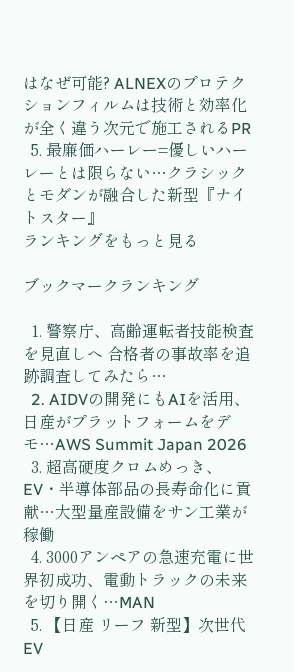はなぜ可能? ALNEXのプロテクションフィルムは技術と効率化が全く違う次元で施工されるPR
  5. 最廉価ハーレー=優しいハーレーとは限らない…クラシックとモダンが融合した新型『ナイトスター』
ランキングをもっと見る

ブックマークランキング

  1. 警察庁、高齢運転者技能検査を見直しへ 合格者の事故率を追跡調査してみたら…
  2. AIDVの開発にもAIを活用、日産がプラットフォームをデモ…AWS Summit Japan 2026
  3. 超高硬度クロムめっき、EV・半導体部品の長寿命化に貢献…大型量産設備をサン工業が稼働
  4. 3000アンペアの急速充電に世界初成功、電動トラックの未来を切り開く…MAN
  5. 【日産 リーフ 新型】次世代EV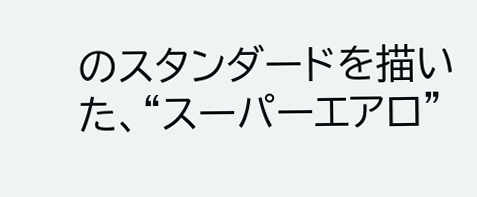のスタンダードを描いた、“スーパーエアロ”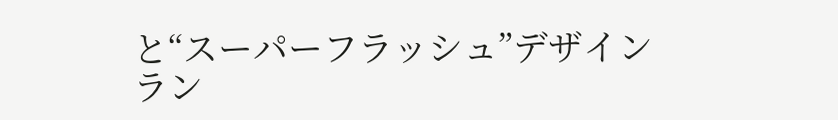と“スーパーフラッシュ”デザイン
ラン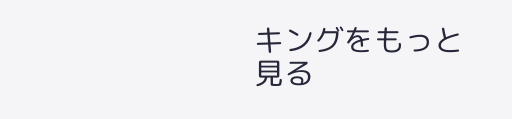キングをもっと見る